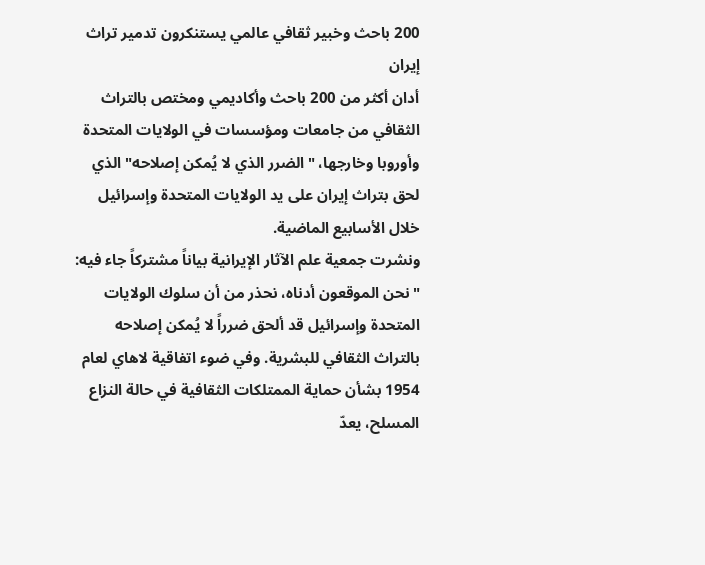200 باحث وخبير ثقافي عالمي يستنكرون تدمير تراث إيران
أدان أكثر من 200 باحث وأكاديمي ومختص بالتراث الثقافي من جامعات ومؤسسات في الولايات المتحدة وأوروبا وخارجها، "الضرر الذي لا يُمكن إصلاحه" الذي لحق بتراث إيران على يد الولايات المتحدة وإسرائيل خلال الأسابيع الماضية.
ونشرت جمعية علم الآثار الإيرانية بياناً مشتركاً جاء فيه: "نحن الموقعون أدناه، نحذر من أن سلوك الولايات المتحدة وإسرائيل قد ألحق ضرراً لا يُمكن إصلاحه بالتراث الثقافي للبشرية. وفي ضوء اتفاقية لاهاي لعام 1954 بشأن حماية الممتلكات الثقافية في حالة النزاع المسلح، يعدّ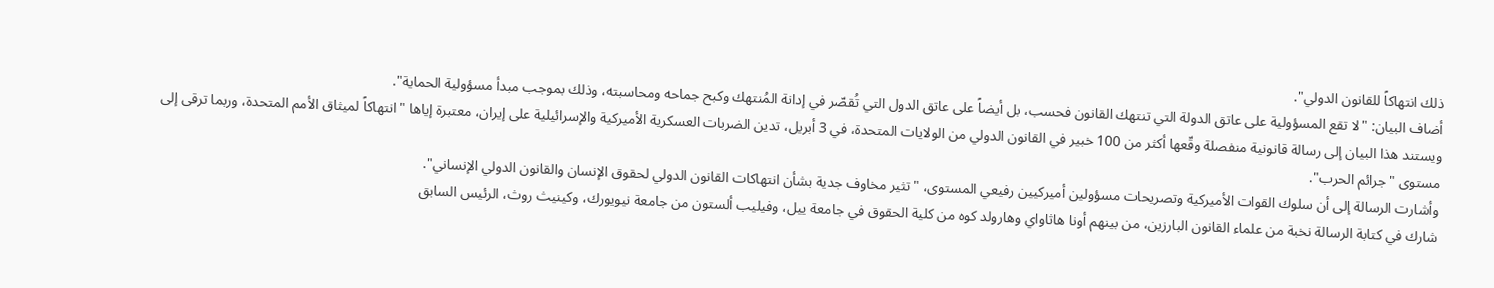ذلك انتهاكاً للقانون الدولي".
أضاف البيان: "لا تقع المسؤولية على عاتق الدولة التي تنتهك القانون فحسب، بل أيضاً على عاتق الدول التي تُقصّر في إدانة المُنتهك وكبح جماحه ومحاسبته، وذلك بموجب مبدأ مسؤولية الحماية".
ويستند هذا البيان إلى رسالة قانونية منفصلة وقّعها أكثر من 100 خبير في القانون الدولي من الولايات المتحدة، في 3 أبريل، تدين الضربات العسكرية الأميركية والإسرائيلية على إيران، معتبرة إياها "انتهاكاً لميثاق الأمم المتحدة، وربما ترقى إلى مستوى "جرائم الحرب".
وأشارت الرسالة إلى أن سلوك القوات الأميركية وتصريحات مسؤولين أميركيين رفيعي المستوى، "تثير مخاوف جدية بشأن انتهاكات القانون الدولي لحقوق الإنسان والقانون الدولي الإنساني".
شارك في كتابة الرسالة نخبة من علماء القانون البارزين، من بينهم أونا هاثاواي وهارولد كوه من كلية الحقوق في جامعة ييل، وفيليب ألستون من جامعة نيويورك، وكينيث روث، الرئيس السابق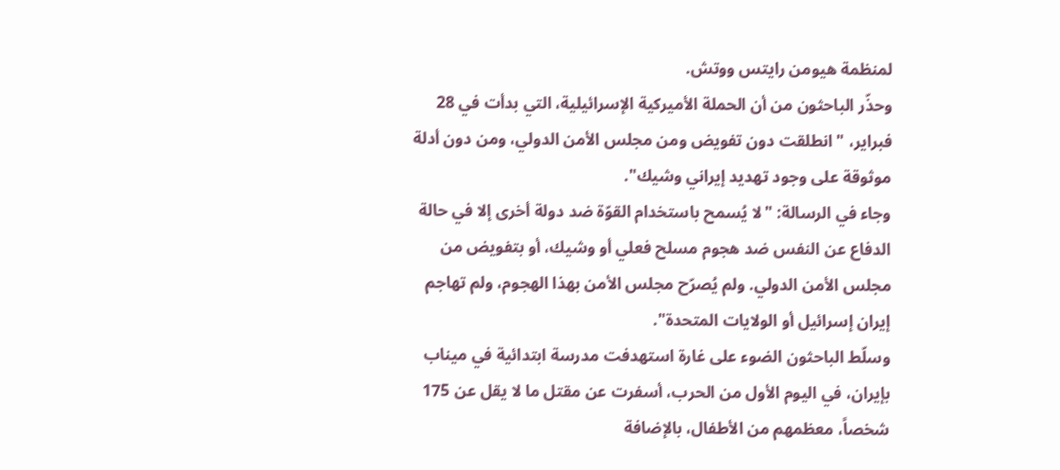لمنظمة هيومن رايتس ووتش.
وحذّر الباحثون من أن الحملة الأميركية الإسرائيلية، التي بدأت في 28 فبراير، "انطلقت دون تفويض ومن مجلس الأمن الدولي، ومن دون أدلة موثوقة على وجود تهديد إيراني وشيك".
وجاء في الرسالة: "لا يُسمح باستخدام القوّة ضد دولة أخرى إلا في حالة الدفاع عن النفس ضد هجوم مسلح فعلي أو وشيك، أو بتفويض من مجلس الأمن الدولي. ولم يُصرّح مجلس الأمن بهذا الهجوم، ولم تهاجم إيران إسرائيل أو الولايات المتحدة".
وسلّط الباحثون الضوء على غارة استهدفت مدرسة ابتدائية في ميناب بإيران، في اليوم الأول من الحرب، أسفرت عن مقتل ما لا يقل عن 175 شخصاً، معظمهم من الأطفال، بالإضافة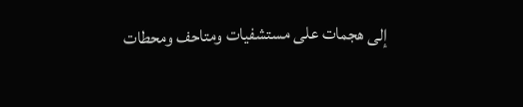إلى هجمات على مستشفيات ومتاحف ومحطات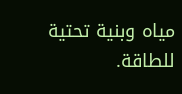مياه وبنية تحتية للطاقة.